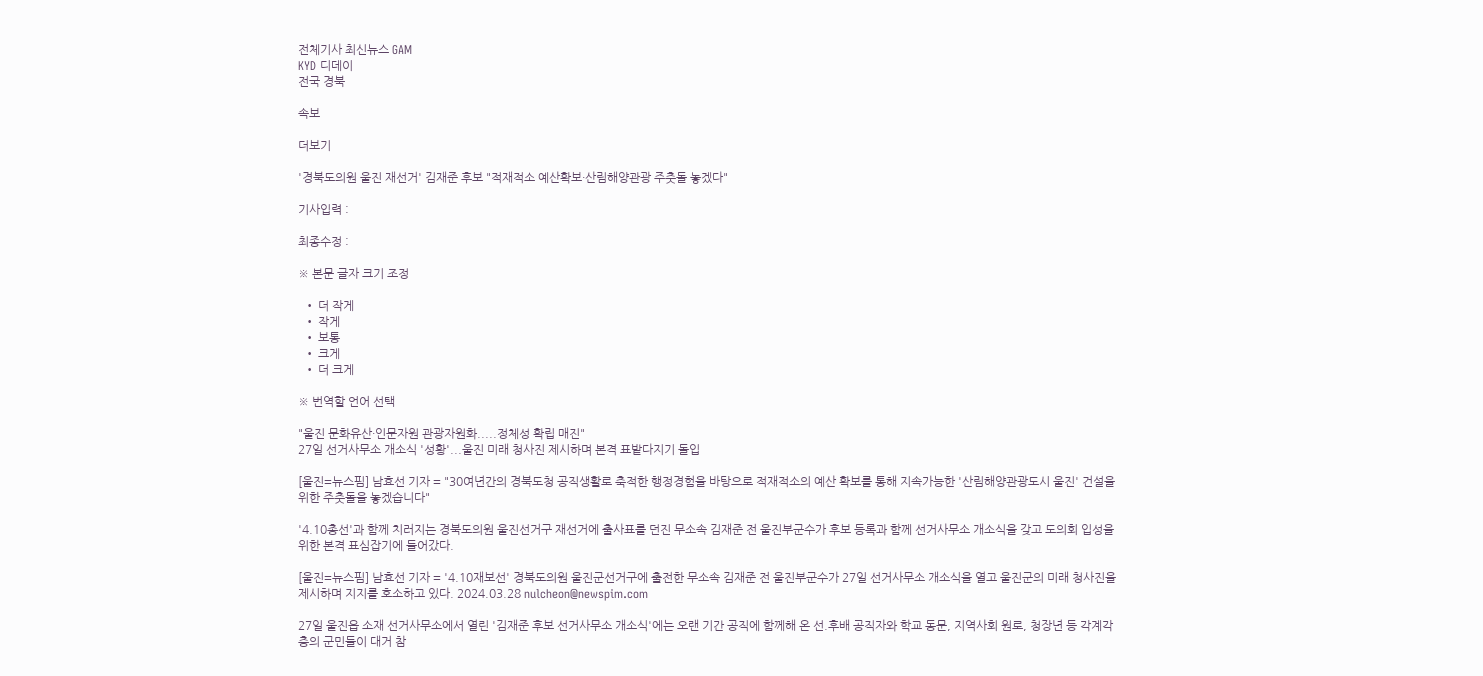전체기사 최신뉴스 GAM
KYD 디데이
전국 경북

속보

더보기

'경북도의원 울진 재선거' 김재준 후보 "적재적소 예산확보·산림해양관광 주춧돌 놓겠다"

기사입력 :

최종수정 :

※ 본문 글자 크기 조정

  • 더 작게
  • 작게
  • 보통
  • 크게
  • 더 크게

※ 번역할 언어 선택

"울진 문화유산·인문자원 관광자원화.....정체성 확립 매진"
27일 선거사무소 개소식 '성황'...울진 미래 청사진 제시하며 본격 표밭다지기 돌입

[울진=뉴스핌] 남효선 기자 = "30여년간의 경북도청 공직생활로 축적한 행정경험을 바탕으로 적재적소의 예산 확보를 통해 지속가능한 '산림해양관광도시 울진' 건설을 위한 주춧돌을 놓겠습니다"

'4.10총선'과 함께 치러지는 경북도의원 울진선거구 재선거에 출사표를 던진 무소속 김재준 전 울진부군수가 후보 등록과 함께 선거사무소 개소식을 갖고 도의회 입성을 위한 본격 표심잡기에 들어갔다.

[울진=뉴스핌] 남효선 기자 = '4.10재보선' 경북도의원 울진군선거구에 출전한 무소속 김재준 전 울진부군수가 27일 선거사무소 개소식을 열고 울진군의 미래 청사진을 제시하며 지지를 호소하고 있다. 2024.03.28 nulcheon@newspim.com

27일 울진읍 소재 선거사무소에서 열린 '김재준 후보 선거사무소 개소식'에는 오랜 기간 공직에 함께해 온 선.후배 공직자와 학교 동문, 지역사회 원로, 청장년 등 각계각층의 군민들이 대거 참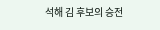석해 김 후보의 승전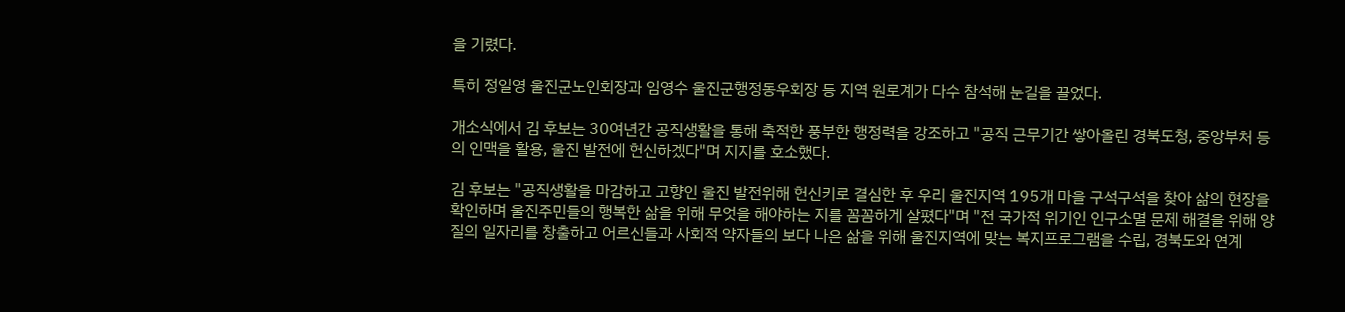을 기렸다.

특히 정일영 울진군노인회장과 임영수 울진군행정동우회장 등 지역 원로계가 다수 참석해 눈길을 끌었다.

개소식에서 김 후보는 30여년간 공직생활을 통해 축적한 풍부한 행정력을 강조하고 "공직 근무기간 쌓아올린 경북도청, 중앙부처 등의 인맥을 활용, 울진 발전에 헌신하겠다"며 지지를 호소했다.

김 후보는 "공직생활을 마감하고 고향인 울진 발전위해 헌신키로 결심한 후 우리 울진지역 195개 마을 구석구석을 찾아 삶의 현장을 확인하며 울진주민들의 행복한 삶을 위해 무엇을 해야하는 지를 꼼꼼하게 살폈다"며 "전 국가적 위기인 인구소멸 문제 해결을 위해 양질의 일자리를 창출하고 어르신들과 사회적 약자들의 보다 나은 삶을 위해 울진지역에 맞는 복지프로그램을 수립, 경북도와 연계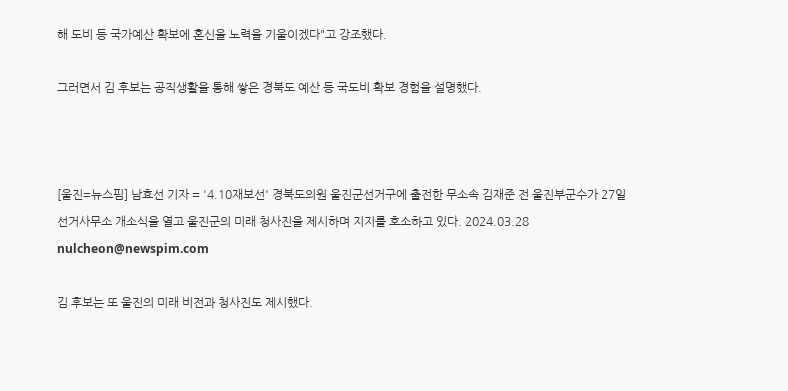해 도비 등 국가예산 확보에 혼신을 노력을 기울이겠다"고 강조했다.

그러면서 김 후보는 공직생활을 통해 쌓은 경북도 예산 등 국도비 확보 경험을 설명했다.



[울진=뉴스핌] 남효선 기자 = '4.10재보선' 경북도의원 울진군선거구에 출전한 무소속 김재준 전 울진부군수가 27일 선거사무소 개소식을 열고 울진군의 미래 청사진을 제시하며 지지를 호소하고 있다. 2024.03.28 nulcheon@newspim.com

김 후보는 또 울진의 미래 비전과 청사진도 제시했다.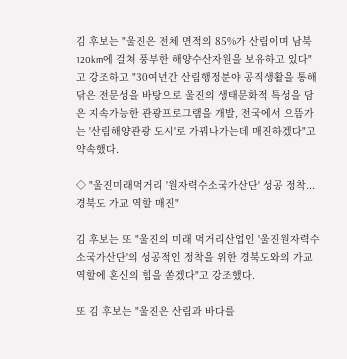김 후보는 "울진은 전체 면적의 85%가 산림이며 남북 120km에 걸쳐 풍부한 해양수산자원을 보유하고 있다"고 강조하고 "30여년간 산림행정분야 공직생활을 통해 닦은 전문성을 바탕으로 울진의 생태문화적 특성을 담은 지속가능한 관광프로그램을 개발, 전국에서 으뜸가는 '산림해양관광 도시'로 가꿔나가는데 매진하겠다"고 약속했다.

◇ "울진미래먹거리 '원자력수소국가산단' 성공 정착...경북도 가교 역할 매진"

김 후보는 또 "울진의 미래 먹거리산업인 '울진원자력수소국가산단'의 성공적인 정착을 위한 경북도와의 가교 역할에 혼신의 힘을 쏟겠다"고 강조했다.

또 김 후보는 "울진은 산림과 바다를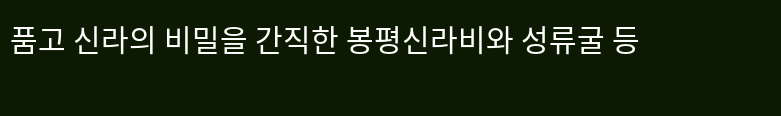품고 신라의 비밀을 간직한 봉평신라비와 성류굴 등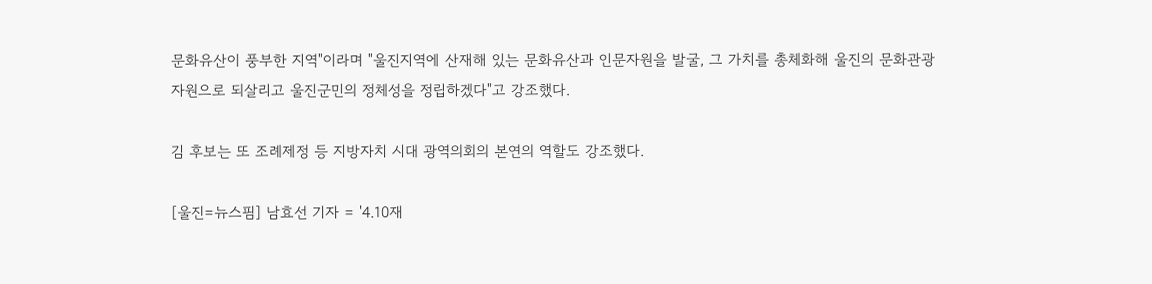문화유산이 풍부한 지역"이라며 "울진지역에 산재해 있는 문화유산과 인문자원을 발굴, 그 가치를 총체화해 울진의 문화관광자원으로 되살리고 울진군민의 정체성을 정립하겠다"고 강조했다.

김 후보는 또 조례제정 등 지방자치 시대 광역의회의 본연의 역할도 강조했다.

[울진=뉴스핌] 남효선 기자 = '4.10재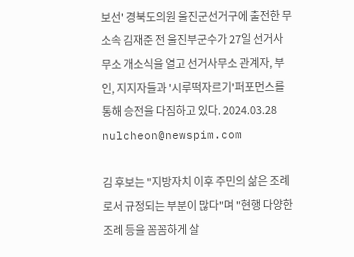보선' 경북도의원 울진군선거구에 출전한 무소속 김재준 전 울진부군수가 27일 선거사무소 개소식을 열고 선거사무소 관계자, 부인, 지지자들과 '시루떡자르기'퍼포먼스를 통해 승전을 다짐하고 있다. 2024.03.28 nulcheon@newspim.com

김 후보는 "지방자치 이후 주민의 삶은 조례로서 규정되는 부분이 많다"며 "현행 다양한 조례 등을 꼼꼼하게 살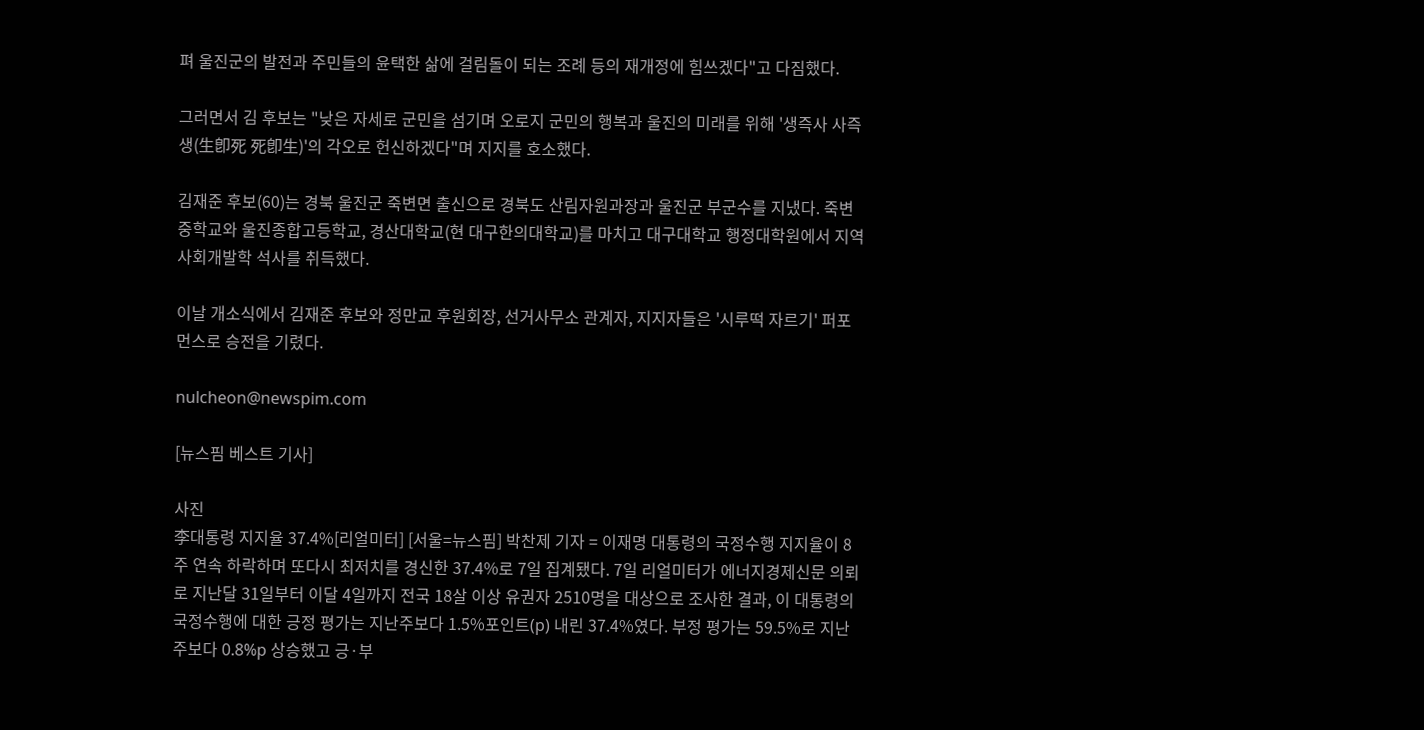펴 울진군의 발전과 주민들의 윤택한 삶에 걸림돌이 되는 조례 등의 재개정에 힘쓰겠다"고 다짐했다.

그러면서 김 후보는 "낮은 자세로 군민을 섬기며 오로지 군민의 행복과 울진의 미래를 위해 '생즉사 사즉생(生卽死 死卽生)'의 각오로 헌신하겠다"며 지지를 호소했다.

김재준 후보(60)는 경북 울진군 죽변면 출신으로 경북도 산림자원과장과 울진군 부군수를 지냈다. 죽변중학교와 울진종합고등학교, 경산대학교(현 대구한의대학교)를 마치고 대구대학교 행정대학원에서 지역사회개발학 석사를 취득했다.

이날 개소식에서 김재준 후보와 정만교 후원회장, 선거사무소 관계자, 지지자들은 '시루떡 자르기' 퍼포먼스로 승전을 기렸다.

nulcheon@newspim.com

[뉴스핌 베스트 기사]

사진
李대통령 지지율 37.4%[리얼미터] [서울=뉴스핌] 박찬제 기자 = 이재명 대통령의 국정수행 지지율이 8주 연속 하락하며 또다시 최저치를 경신한 37.4%로 7일 집계됐다. 7일 리얼미터가 에너지경제신문 의뢰로 지난달 31일부터 이달 4일까지 전국 18살 이상 유권자 2510명을 대상으로 조사한 결과, 이 대통령의 국정수행에 대한 긍정 평가는 지난주보다 1.5%포인트(p) 내린 37.4%였다. 부정 평가는 59.5%로 지난주보다 0.8%p 상승했고 긍·부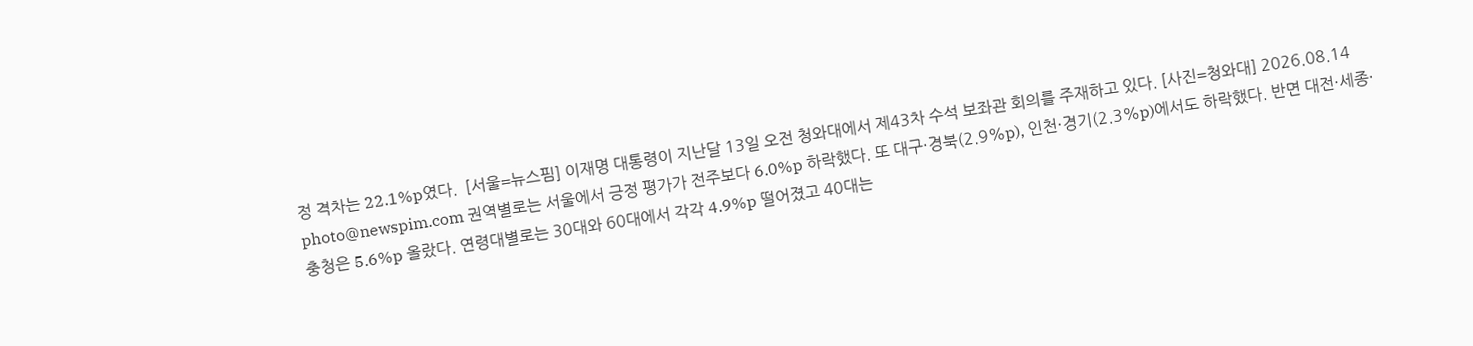정 격차는 22.1%p였다.  [서울=뉴스핌] 이재명 대통령이 지난달 13일 오전 청와대에서 제43차 수석 보좌관 회의를 주재하고 있다. [사진=청와대] 2026.08.14 photo@newspim.com 권역별로는 서울에서 긍정 평가가 전주보다 6.0%p 하락했다. 또 대구·경북(2.9%p), 인천·경기(2.3%p)에서도 하락했다. 반면 대전·세종·충청은 5.6%p 올랐다. 연령대별로는 30대와 60대에서 각각 4.9%p 떨어졌고 40대는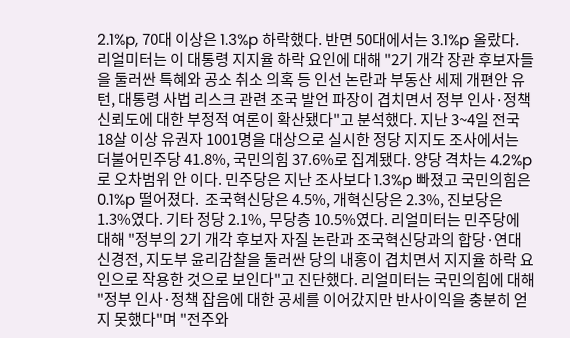2.1%p, 70대 이상은 1.3%p 하락했다. 반면 50대에서는 3.1%p 올랐다. 리얼미터는 이 대통령 지지율 하락 요인에 대해 "2기 개각 장관 후보자들을 둘러싼 특혜와 공소 취소 의혹 등 인선 논란과 부동산 세제 개편안 유턴, 대통령 사법 리스크 관련 조국 발언 파장이 겹치면서 정부 인사·정책 신뢰도에 대한 부정적 여론이 확산됐다"고 분석했다. 지난 3~4일 전국 18살 이상 유권자 1001명을 대상으로 실시한 정당 지지도 조사에서는 더불어민주당 41.8%, 국민의힘 37.6%로 집계됐다. 양당 격차는 4.2%p로 오차범위 안 이다. 민주당은 지난 조사보다 1.3%p 빠졌고 국민의힘은 0.1%p 떨어졌다.  조국혁신당은 4.5%, 개혁신당은 2.3%, 진보당은 1.3%였다. 기타 정당 2.1%, 무당층 10.5%였다. 리얼미터는 민주당에 대해 "정부의 2기 개각 후보자 자질 논란과 조국혁신당과의 합당·연대 신경전, 지도부 윤리감찰을 둘러싼 당의 내홍이 겹치면서 지지율 하락 요인으로 작용한 것으로 보인다"고 진단했다. 리얼미터는 국민의힘에 대해 "정부 인사·정책 잡음에 대한 공세를 이어갔지만 반사이익을 충분히 얻지 못했다"며 "전주와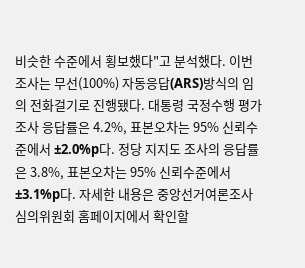비슷한 수준에서 횡보했다"고 분석했다. 이번 조사는 무선(100%) 자동응답(ARS)방식의 임의 전화걸기로 진행됐다. 대통령 국정수행 평가 조사 응답률은 4.2%, 표본오차는 95% 신뢰수준에서 ±2.0%p다. 정당 지지도 조사의 응답률은 3.8%, 표본오차는 95% 신뢰수준에서 ±3.1%p다. 자세한 내용은 중앙선거여론조사심의위원회 홈페이지에서 확인할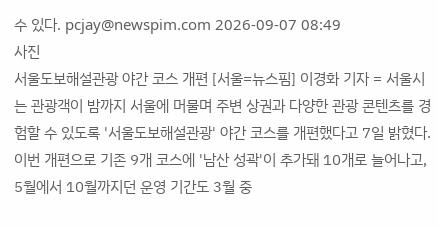수 있다. pcjay@newspim.com 2026-09-07 08:49
사진
서울도보해설관광 야간 코스 개편 [서울=뉴스핌] 이경화 기자 = 서울시는 관광객이 밤까지 서울에 머물며 주변 상권과 다양한 관광 콘텐츠를 경험할 수 있도록 '서울도보해설관광' 야간 코스를 개편했다고 7일 밝혔다. 이번 개편으로 기존 9개 코스에 '남산 성곽'이 추가돼 10개로 늘어나고, 5월에서 10월까지던 운영 기간도 3월 중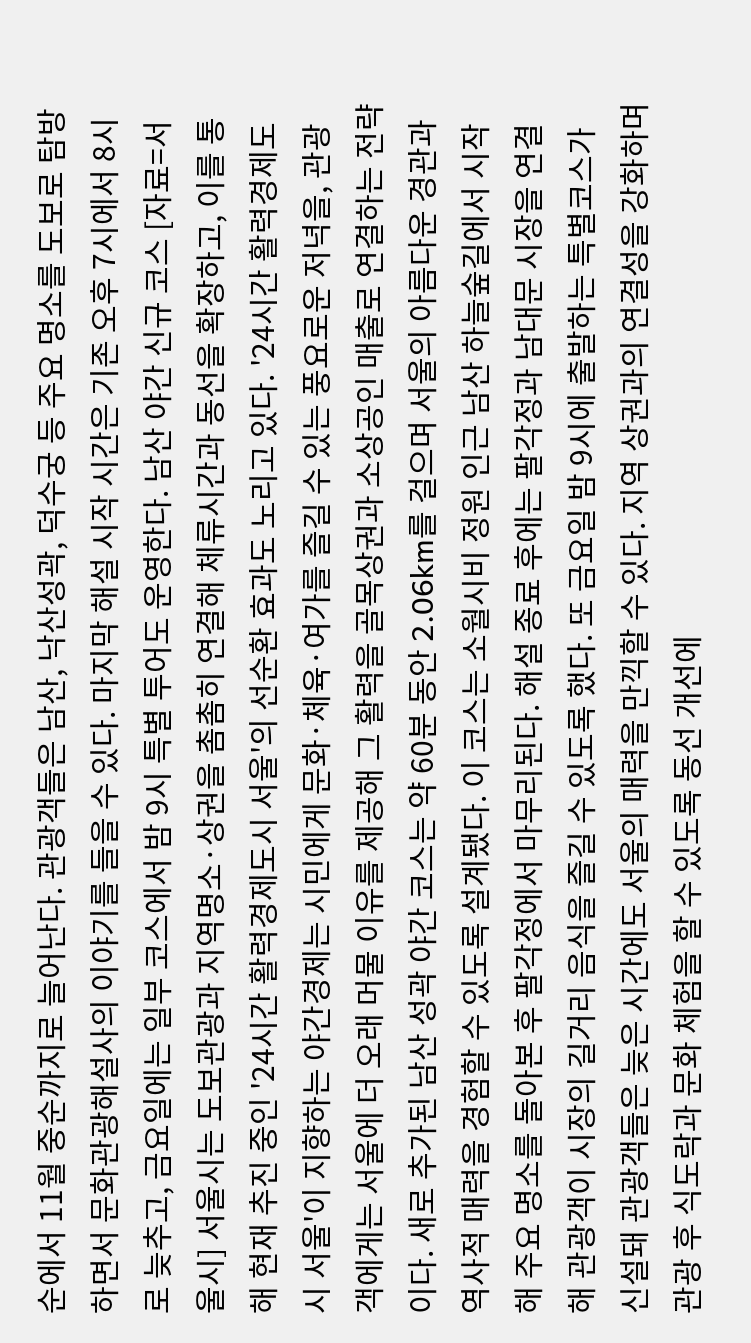순에서 11월 중순까지로 늘어난다. 관광객들은 남산, 낙산성곽, 덕수궁 등 주요 명소를 도보로 탐방하면서 문화관광해설사의 이야기를 들을 수 있다. 마지막 해설 시작 시간은 기존 오후 7시에서 8시로 늦추고, 금요일에는 일부 코스에서 밤 9시 특별 투어도 운영한다. 남산 야간 신규 코스 [자료=서울시] 서울시는 도보관광과 지역명소·상권을 촘촘히 연결해 체류시간과 동선을 확장하고, 이를 통해 현재 추진 중인 '24시간 활력경제도시 서울'의 선순환 효과도 노리고 있다. '24시간 활력경제도시 서울'이 지향하는 야간경제는 시민에게 문화·체육·여가를 즐길 수 있는 풍요로운 저녁을, 관광객에게는 서울에 더 오래 머물 이유를 제공해 그 활력을 골목상권과 소상공인 매출로 연결하는 전략이다. 새로 추가된 남산 성곽 야간 코스는 약 60분 동안 2.06km를 걸으며 서울의 아름다운 경관과 역사적 매력을 경험할 수 있도록 설계됐다. 이 코스는 소월시비 정원 인근 남산 하늘숲길에서 시작해 주요 명소를 돌아본 후 팔각정에서 마무리된다. 해설 종료 후에는 팔각정과 남대문 시장을 연결해 관광객이 시장의 길거리 음식을 즐길 수 있도록 했다. 또 금요일 밤 9시에 출발하는 특별코스가 신설돼 관광객들은 늦은 시간에도 서울의 매력을 만끽할 수 있다. 지역 상권과의 연결성을 강화하며 관광 후 식도락과 문화 체험을 할 수 있도록 동선 개선에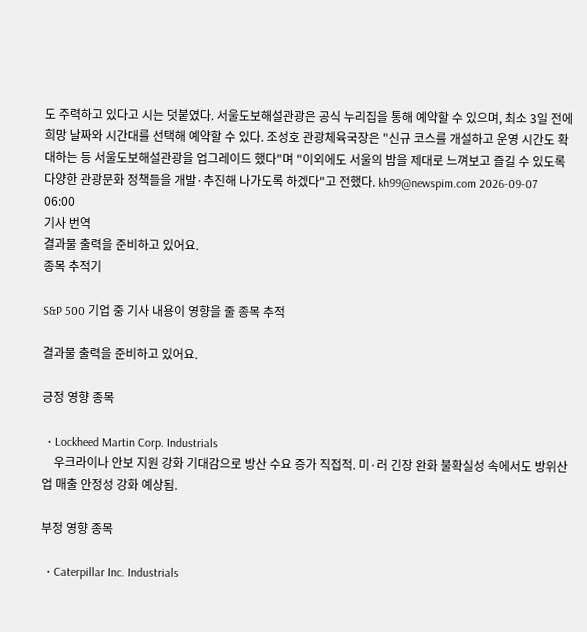도 주력하고 있다고 시는 덧붙였다. 서울도보해설관광은 공식 누리집을 통해 예약할 수 있으며, 최소 3일 전에 희망 날짜와 시간대를 선택해 예약할 수 있다. 조성호 관광체육국장은 "신규 코스를 개설하고 운영 시간도 확대하는 등 서울도보해설관광을 업그레이드 했다"며 "이외에도 서울의 밤을 제대로 느껴보고 즐길 수 있도록 다양한 관광문화 정책들을 개발·추진해 나가도록 하겠다"고 전했다. kh99@newspim.com 2026-09-07 06:00
기사 번역
결과물 출력을 준비하고 있어요.
종목 추적기

S&P 500 기업 중 기사 내용이 영향을 줄 종목 추적

결과물 출력을 준비하고 있어요.

긍정 영향 종목

  • Lockheed Martin Corp. Industrials
    우크라이나 안보 지원 강화 기대감으로 방산 수요 증가 직접적. 미·러 긴장 완화 불확실성 속에서도 방위산업 매출 안정성 강화 예상됨.

부정 영향 종목

  • Caterpillar Inc. Industrials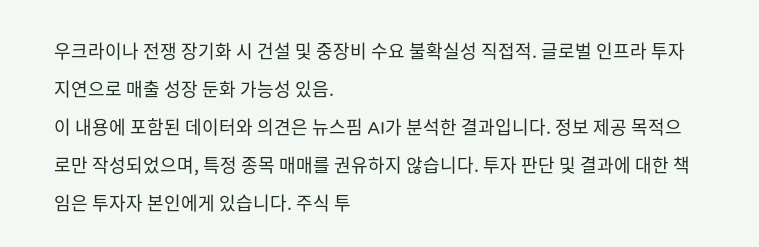우크라이나 전쟁 장기화 시 건설 및 중장비 수요 불확실성 직접적. 글로벌 인프라 투자 지연으로 매출 성장 둔화 가능성 있음.
이 내용에 포함된 데이터와 의견은 뉴스핌 AI가 분석한 결과입니다. 정보 제공 목적으로만 작성되었으며, 특정 종목 매매를 권유하지 않습니다. 투자 판단 및 결과에 대한 책임은 투자자 본인에게 있습니다. 주식 투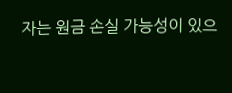자는 원금 손실 가능성이 있으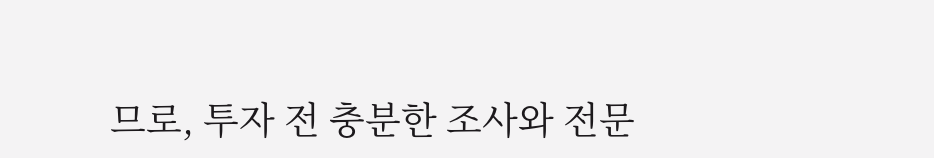므로, 투자 전 충분한 조사와 전문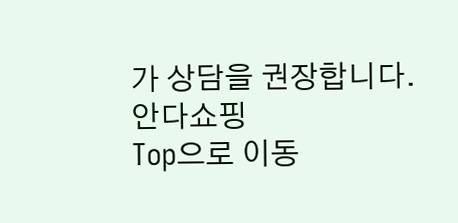가 상담을 권장합니다.
안다쇼핑
Top으로 이동